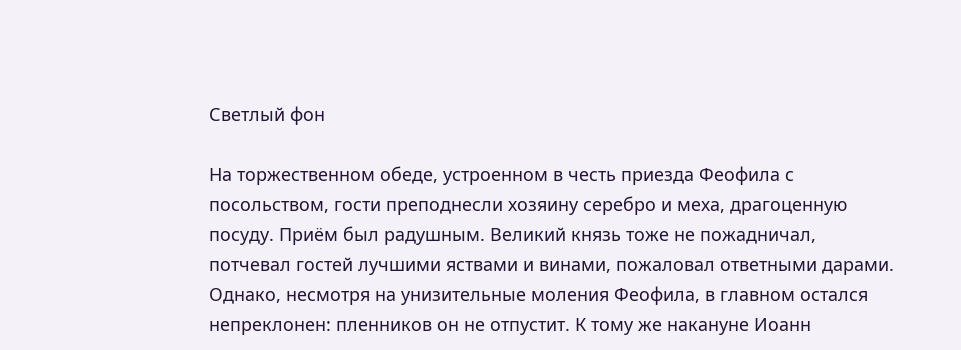Светлый фон

На торжественном обеде, устроенном в честь приезда Феофила с посольством, гости преподнесли хозяину серебро и меха, драгоценную посуду. Приём был радушным. Великий князь тоже не пожадничал, потчевал гостей лучшими яствами и винами, пожаловал ответными дарами. Однако, несмотря на унизительные моления Феофила, в главном остался непреклонен: пленников он не отпустит. К тому же накануне Иоанн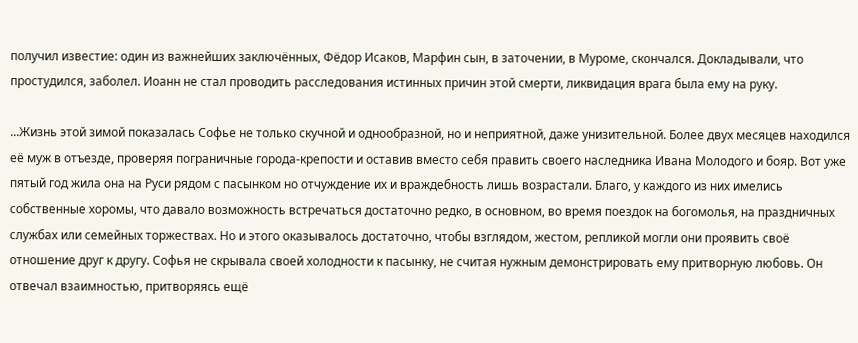получил известие: один из важнейших заключённых, Фёдор Исаков, Марфин сын, в заточении, в Муроме, скончался. Докладывали, что простудился, заболел. Иоанн не стал проводить расследования истинных причин этой смерти, ликвидация врага была ему на руку.

...Жизнь этой зимой показалась Софье не только скучной и однообразной, но и неприятной, даже унизительной. Более двух месяцев находился её муж в отъезде, проверяя пограничные города-крепости и оставив вместо себя править своего наследника Ивана Молодого и бояр. Вот уже пятый год жила она на Руси рядом с пасынком но отчуждение их и враждебность лишь возрастали. Благо, у каждого из них имелись собственные хоромы, что давало возможность встречаться достаточно редко, в основном, во время поездок на богомолья, на праздничных службах или семейных торжествах. Но и этого оказывалось достаточно, чтобы взглядом, жестом, репликой могли они проявить своё отношение друг к другу. Софья не скрывала своей холодности к пасынку, не считая нужным демонстрировать ему притворную любовь. Он отвечал взаимностью, притворяясь ещё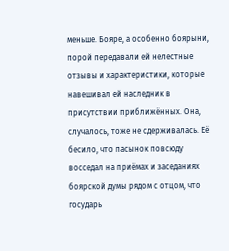меньше. Бояре, а особенно боярыни, порой передавали ей нелестные отзывы и характеристики, которые навешивал ей наследник в присутствии приближённых. Она, случалось, тоже не сдерживалась. Её бесило, что пасынок повсюду восседал на приёмах и заседаниях боярской думы рядом с отцом, что государь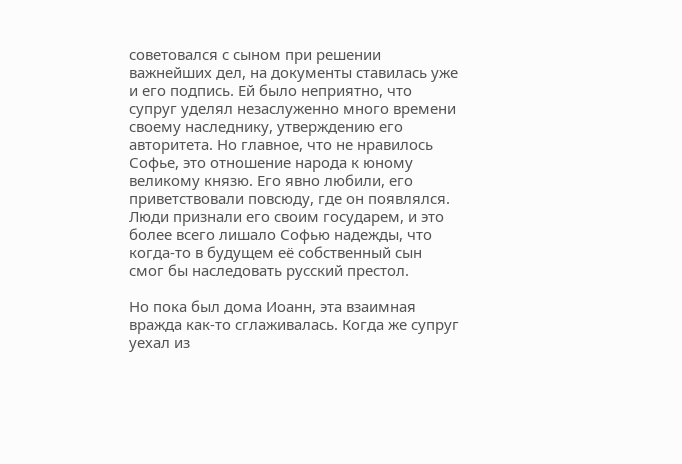советовался с сыном при решении важнейших дел, на документы ставилась уже и его подпись. Ей было неприятно, что супруг уделял незаслуженно много времени своему наследнику, утверждению его авторитета. Но главное, что не нравилось Софье, это отношение народа к юному великому князю. Его явно любили, его приветствовали повсюду, где он появлялся. Люди признали его своим государем, и это более всего лишало Софью надежды, что когда-то в будущем её собственный сын смог бы наследовать русский престол.

Но пока был дома Иоанн, эта взаимная вражда как-то сглаживалась. Когда же супруг уехал из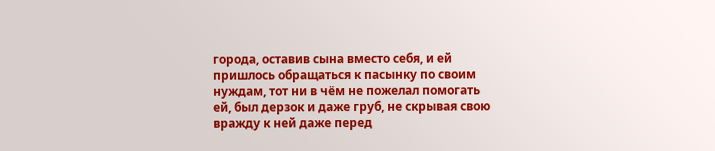города, оставив сына вместо себя, и ей пришлось обращаться к пасынку по своим нуждам, тот ни в чём не пожелал помогать ей, был дерзок и даже груб, не скрывая свою вражду к ней даже перед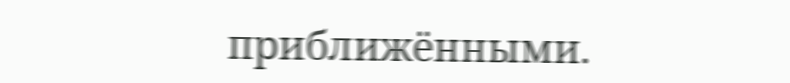приближёнными.